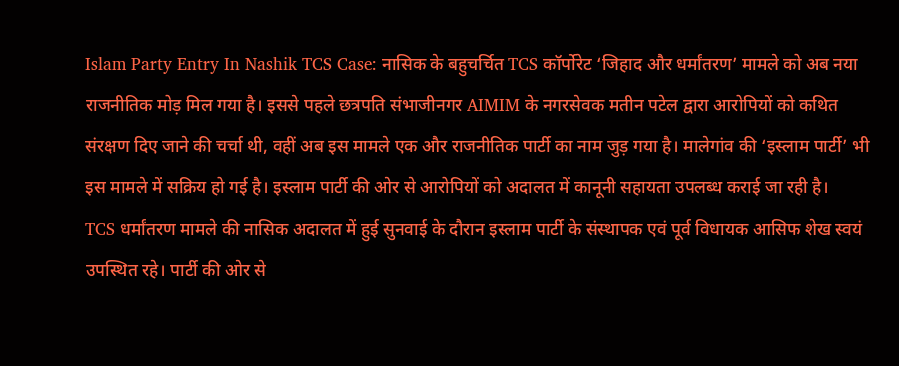Islam Party Entry In Nashik TCS Case: नासिक के बहुचर्चित TCS कॉर्पोरेट ‘जिहाद और धर्मांतरण’ मामले को अब नया राजनीतिक मोड़ मिल गया है। इससे पहले छत्रपति संभाजीनगर AIMIM के नगरसेवक मतीन पटेल द्वारा आरोपियों को कथित संरक्षण दिए जाने की चर्चा थी, वहीं अब इस मामले एक और राजनीतिक पार्टी का नाम जुड़ गया है। मालेगांव की ‘इस्लाम पार्टी’ भी इस मामले में सक्रिय हो गई है। इस्लाम पार्टी की ओर से आरोपियों को अदालत में कानूनी सहायता उपलब्ध कराई जा रही है।
TCS धर्मांतरण मामले की नासिक अदालत में हुई सुनवाई के दौरान इस्लाम पार्टी के संस्थापक एवं पूर्व विधायक आसिफ शेख स्वयं उपस्थित रहे। पार्टी की ओर से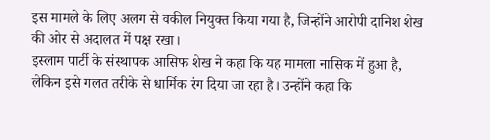इस मामले के लिए अलग से वकील नियुक्त किया गया है, जिन्होंने आरोपी दानिश शेख की ओर से अदालत में पक्ष रखा।
इस्लाम पार्टी के संस्थापक आसिफ शेख ने कहा कि यह मामला नासिक में हुआ है, लेकिन इसे गलत तरीके से धार्मिक रंग दिया जा रहा है। उन्होंने कहा कि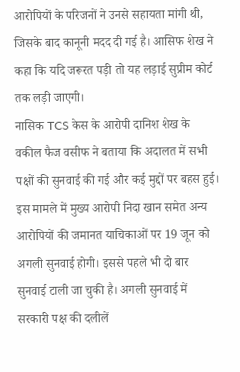आरोपियों के परिजनों ने उनसे सहायता मांगी थी, जिसके बाद कानूनी मदद दी गई है। आसिफ शेख ने कहा कि यदि जरूरत पड़ी तो यह लड़ाई सुप्रीम कोर्ट तक लड़ी जाएगी।
नासिक TCS केस के आरोपी दानिश शेख के वकील फैज वसीफ ने बताया कि अदालत में सभी पक्षों की सुनवाई की गई और कई मुद्दों पर बहस हुई। इस मामले में मुख्य आरोपी निदा खान समेत अन्य आरोपियों की जमानत याचिकाओं पर 19 जून को अगली सुनवाई होगी। इससे पहले भी दो बार सुनवाई टाली जा चुकी है। अगली सुनवाई में सरकारी पक्ष की दलीलें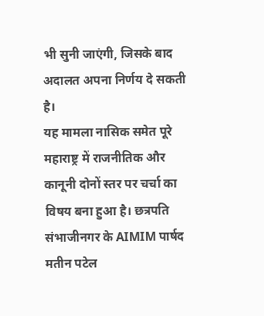भी सुनी जाएंगी, जिसके बाद अदालत अपना निर्णय दे सकती है।
यह मामला नासिक समेत पूरे महाराष्ट्र में राजनीतिक और कानूनी दोनों स्तर पर चर्चा का विषय बना हुआ है। छत्रपति संभाजीनगर के AIMIM पार्षद मतीन पटेल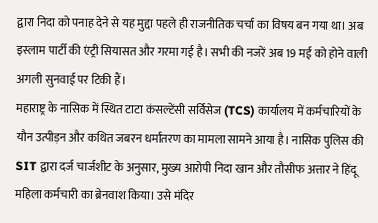द्वारा निदा को पनाह देने से यह मुद्दा पहले ही राजनीतिक चर्चा का विषय बन गया था। अब इस्लाम पार्टी की एंट्री सियासत और गरमा गई है। सभी की नजरें अब 19 मई को होने वाली अगली सुनवाई पर टिकी हैं।
महाराष्ट्र के नासिक में स्थित टाटा कंसल्टेंसी सर्विसेज (TCS) कार्यालय में कर्मचारियों के यौन उत्पीड़न और कथित जबरन धर्मांतरण का मामला सामने आया है। नासिक पुलिस की SIT द्वारा दर्ज चार्जशीट के अनुसार, मुख्य आरोपी निदा खान और तौसीफ अत्तार ने हिंदू महिला कर्मचारी का ब्रेनवाश किया। उसे मंदिर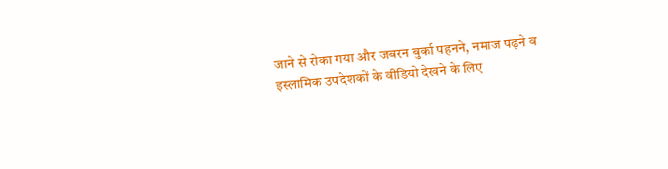जाने से रोका गया और जबरन बुर्का पहनने, नमाज पढ़ने व इस्लामिक उपदेशकों के वीडियो देखने के लिए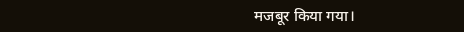मजबूर किया गया।